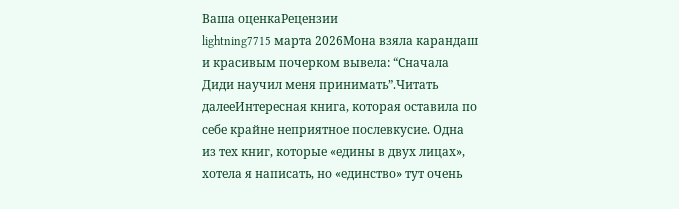Ваша оценкаРецензии
lightning7715 марта 2026Мона взяла карандаш и красивым почерком вывела: “Сначала Диди научил меня принимать”.Читать далееИнтересная книга, которая оставила по себе крайне неприятное послевкусие. Одна из тех книг, которые «едины в двух лицах», хотела я написать, но «единство» тут очень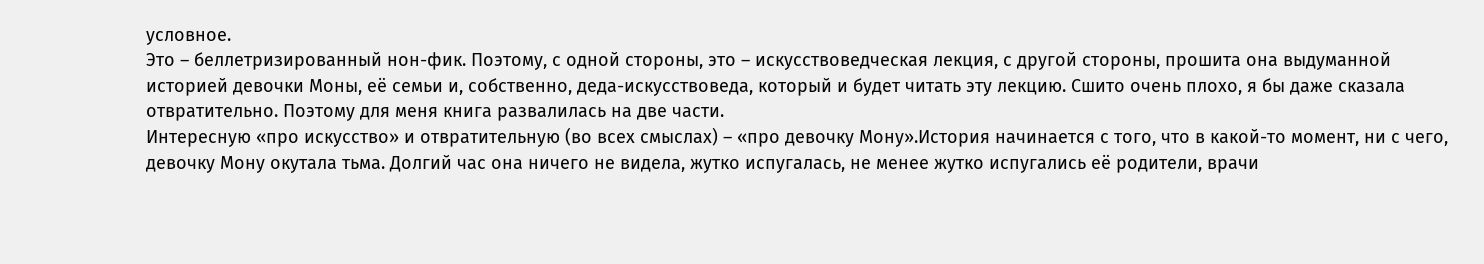условное.
Это – беллетризированный нон-фик. Поэтому, с одной стороны, это – искусствоведческая лекция, с другой стороны, прошита она выдуманной историей девочки Моны, её семьи и, собственно, деда-искусствоведа, который и будет читать эту лекцию. Сшито очень плохо, я бы даже сказала отвратительно. Поэтому для меня книга развалилась на две части.
Интересную «про искусство» и отвратительную (во всех смыслах) – «про девочку Мону».История начинается с того, что в какой-то момент, ни с чего, девочку Мону окутала тьма. Долгий час она ничего не видела, жутко испугалась, не менее жутко испугались её родители, врачи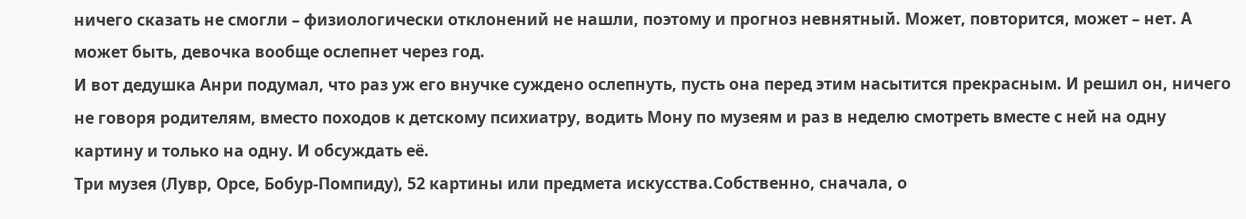ничего сказать не смогли – физиологически отклонений не нашли, поэтому и прогноз невнятный. Может, повторится, может – нет. А может быть, девочка вообще ослепнет через год.
И вот дедушка Анри подумал, что раз уж его внучке суждено ослепнуть, пусть она перед этим насытится прекрасным. И решил он, ничего не говоря родителям, вместо походов к детскому психиатру, водить Мону по музеям и раз в неделю смотреть вместе с ней на одну картину и только на одну. И обсуждать её.
Три музея (Лувр, Орсе, Бобур-Помпиду), 52 картины или предмета искусства.Собственно, сначала, о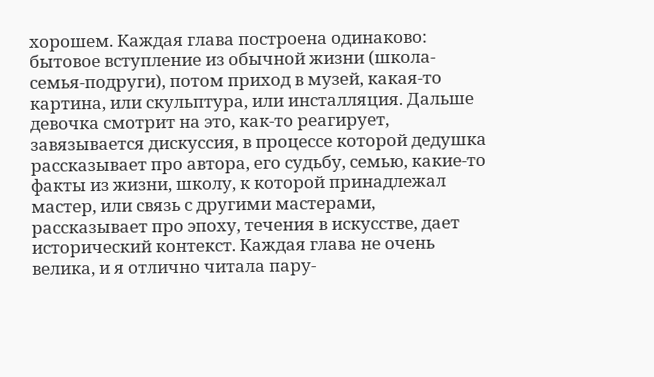хорошем. Каждая глава построена одинаково: бытовое вступление из обычной жизни (школа-семья-подруги), потом приход в музей, какая-то картина, или скульптура, или инсталляция. Дальше девочка смотрит на это, как-то реагирует, завязывается дискуссия, в процессе которой дедушка рассказывает про автора, его судьбу, семью, какие-то факты из жизни, школу, к которой принадлежал мастер, или связь с другими мастерами, рассказывает про эпоху, течения в искусстве, дает исторический контекст. Каждая глава не очень велика, и я отлично читала пару-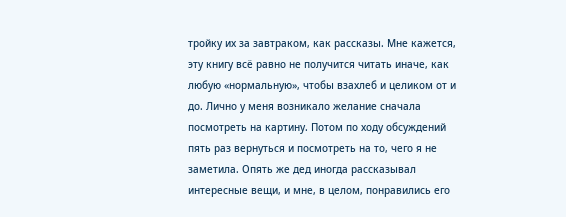тройку их за завтраком, как рассказы. Мне кажется, эту книгу всё равно не получится читать иначе, как любую «нормальную», чтобы взахлеб и целиком от и до. Лично у меня возникало желание сначала посмотреть на картину. Потом по ходу обсуждений пять раз вернуться и посмотреть на то, чего я не заметила. Опять же дед иногда рассказывал интересные вещи, и мне, в целом, понравились его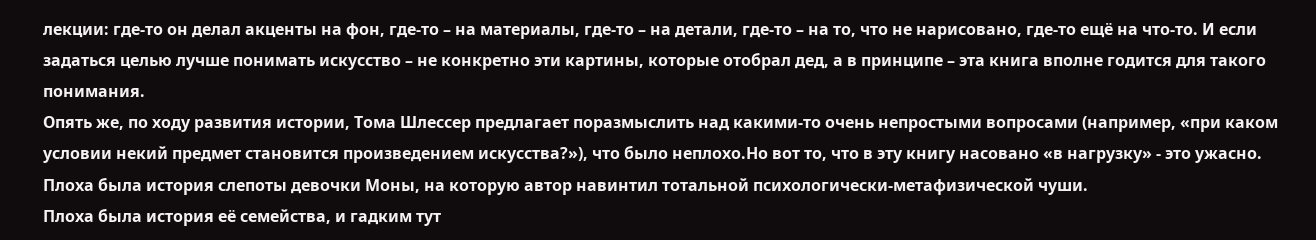лекции: где-то он делал акценты на фон, где-то – на материалы, где-то – на детали, где-то – на то, что не нарисовано, где-то ещё на что-то. И если задаться целью лучше понимать искусство – не конкретно эти картины, которые отобрал дед, а в принципе – эта книга вполне годится для такого понимания.
Опять же, по ходу развития истории, Тома Шлессер предлагает поразмыслить над какими-то очень непростыми вопросами (например, «при каком условии некий предмет становится произведением искусства?»), что было неплохо.Но вот то, что в эту книгу насовано «в нагрузку» - это ужасно.
Плоха была история слепоты девочки Моны, на которую автор навинтил тотальной психологически-метафизической чуши.
Плоха была история её семейства, и гадким тут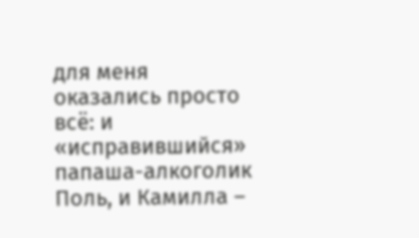для меня оказались просто всё: и «исправившийся» папаша-алкоголик Поль, и Камилла –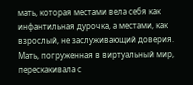мать, которая местами вела себя как инфантильная дурочка, а местами, как взрослый, не заслуживающий доверия.
Мать, погруженная в виртуальный мир, перескакивала с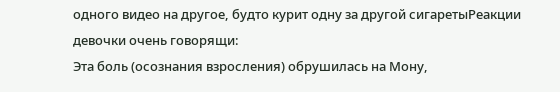одного видео на другое, будто курит одну за другой сигаретыРеакции девочки очень говорящи:
Эта боль (осознания взросления) обрушилась на Мону,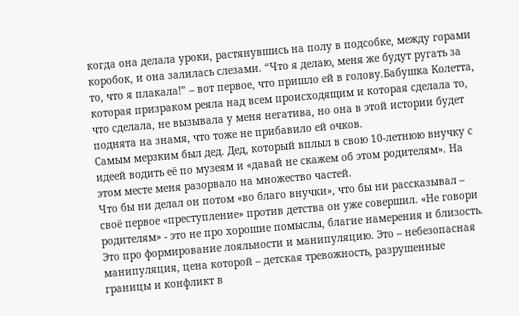когда она делала уроки, растянувшись на полу в подсобке, между горами коробок, и она залилась слезами. “Что я делаю, меня же будут ругать за то, что я плакала!” – вот первое, что пришло ей в голову.Бабушка Колетта, которая призраком реяла над всем происходящим и которая сделала то, что сделала, не вызывала у меня негатива, но она в этой истории будет поднята на знамя, что тоже не прибавило ей очков.
Самым мерзким был дед. Дед, который вплыл в свою 10-летнюю внучку с идеей водить её по музеям и «давай не скажем об этом родителям». На этом месте меня разорвало на множество частей.
Что бы ни делал он потом «во благо внучки», что бы ни рассказывал – своё первое «преступление» против детства он уже совершил. «Не говори родителям» - это не про хорошие помыслы, благие намерения и близость. Это про формирование лояльности и манипуляцию. Это – небезопасная манипуляция, цена которой – детская тревожность, разрушенные границы и конфликт в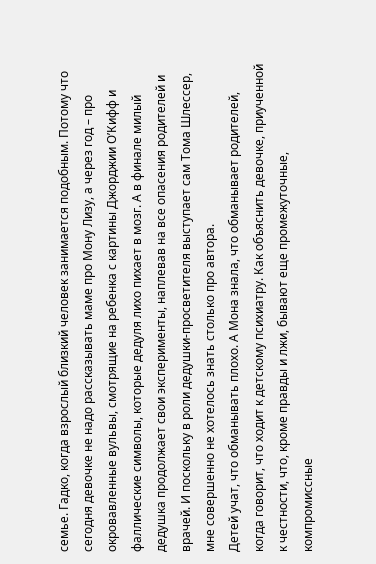семье. Гадко, когда взрослый близкий человек занимается подобным. Потому что сегодня девочке не надо рассказывать маме про Мону Лизу, а через год – про окровавленные вульвы, смотрящие на ребенка с картины Джорджии О’Кифф и фаллические символы, которые дедуля лихо пихает в мозг. А в финале милый дедушка продолжает свои эксперименты, наплевав на все опасения родителей и врачей. И поскольку в роли дедушки-просветителя выступает сам Тома Шлессер, мне совершенно не хотелось знать столько про автора.
Детей учат, что обманывать плохо. А Мона знала, что обманывает родителей, когда говорит, что ходит к детскому психиатру. Как объяснить девочке, приученной к честности, что, кроме правды и лжи, бывают еще промежуточные, компромиссные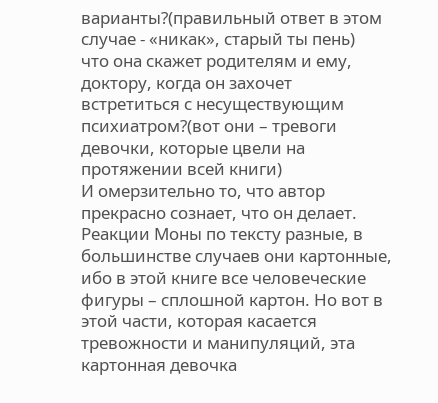варианты?(правильный ответ в этом случае - «никак», старый ты пень)
что она скажет родителям и ему, доктору, когда он захочет встретиться с несуществующим психиатром?(вот они – тревоги девочки, которые цвели на протяжении всей книги)
И омерзительно то, что автор прекрасно сознает, что он делает. Реакции Моны по тексту разные, в большинстве случаев они картонные, ибо в этой книге все человеческие фигуры – сплошной картон. Но вот в этой части, которая касается тревожности и манипуляций, эта картонная девочка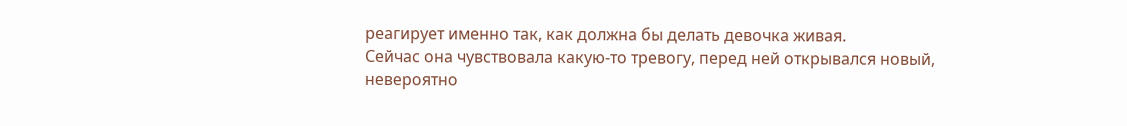реагирует именно так, как должна бы делать девочка живая.
Сейчас она чувствовала какую-то тревогу, перед ней открывался новый, невероятно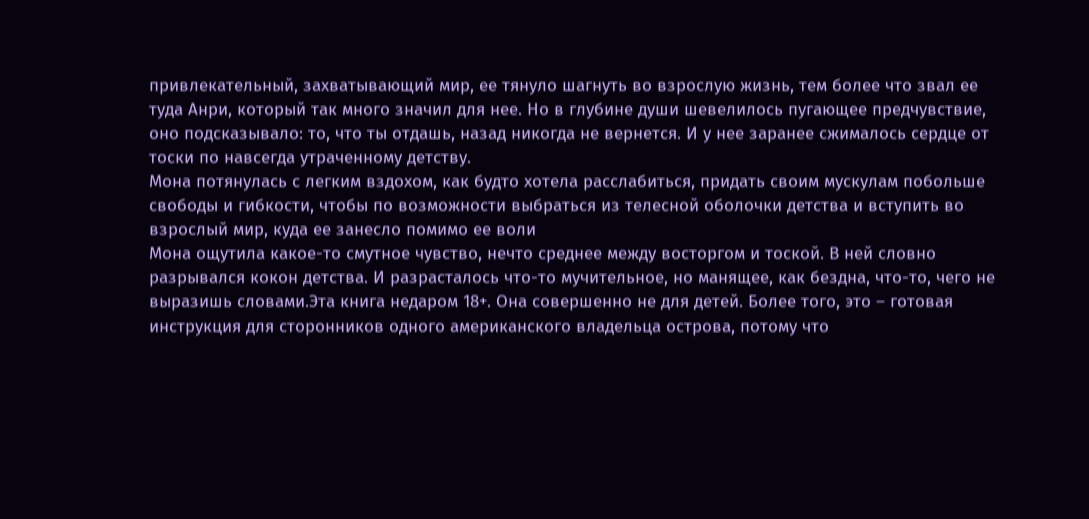привлекательный, захватывающий мир, ее тянуло шагнуть во взрослую жизнь, тем более что звал ее туда Анри, который так много значил для нее. Но в глубине души шевелилось пугающее предчувствие, оно подсказывало: то, что ты отдашь, назад никогда не вернется. И у нее заранее сжималось сердце от тоски по навсегда утраченному детству.
Мона потянулась с легким вздохом, как будто хотела расслабиться, придать своим мускулам побольше свободы и гибкости, чтобы по возможности выбраться из телесной оболочки детства и вступить во взрослый мир, куда ее занесло помимо ее воли
Мона ощутила какое-то смутное чувство, нечто среднее между восторгом и тоской. В ней словно разрывался кокон детства. И разрасталось что-то мучительное, но манящее, как бездна, что-то, чего не выразишь словами.Эта книга недаром 18+. Она совершенно не для детей. Более того, это – готовая инструкция для сторонников одного американского владельца острова, потому что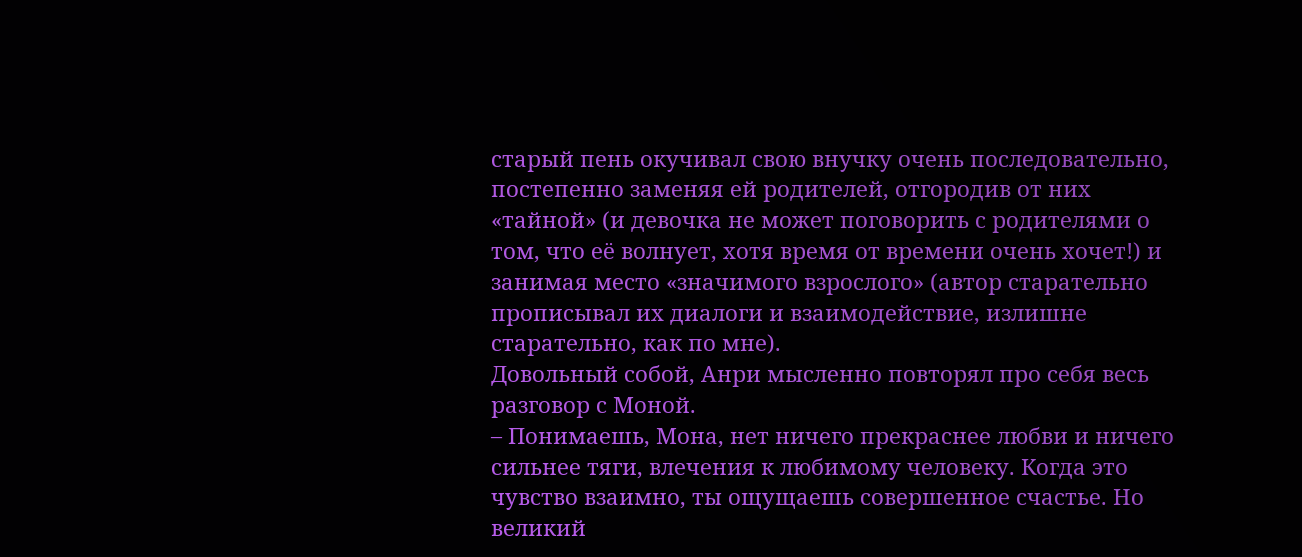старый пень окучивал свою внучку очень последовательно, постепенно заменяя ей родителей, отгородив от них «тайной» (и девочка не может поговорить с родителями о том, что её волнует, хотя время от времени очень хочет!) и занимая место «значимого взрослого» (автор старательно прописывал их диалоги и взаимодействие, излишне старательно, как по мне).
Довольный собой, Анри мысленно повторял про себя весь разговор с Моной.
– Понимаешь, Мона, нет ничего прекраснее любви и ничего сильнее тяги, влечения к любимому человеку. Когда это чувство взаимно, ты ощущаешь совершенное счастье. Но великий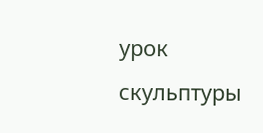урок скульптуры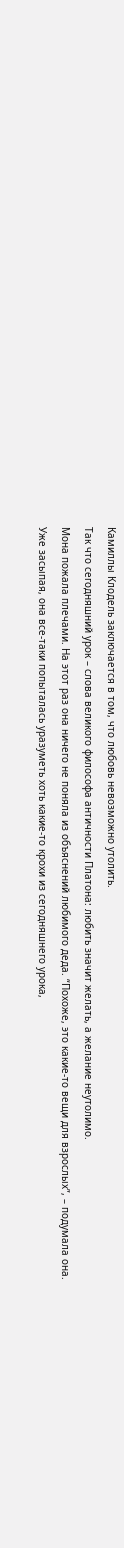Камиллы Клодель заключается в том, что любовь невозможно утолить.
Так что сегодняшний урок – слова великого философа античности Платона: любить значит желать, а желание неутолимо.
Мона пожала плечами. На этот раз она ничего не поняла из объяснений любимого деда. “Похоже, это какие-то вещи для взрослых”, – подумала она.
Уже засыпая, она все-таки попыталась уразуметь хоть какие-то крохи из сегодняшнего урока,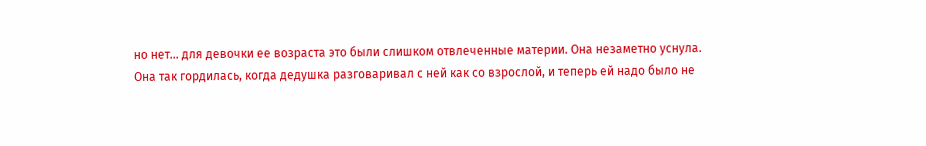но нет… для девочки ее возраста это были слишком отвлеченные материи. Она незаметно уснула.
Она так гордилась, когда дедушка разговаривал с ней как со взрослой, и теперь ей надо было не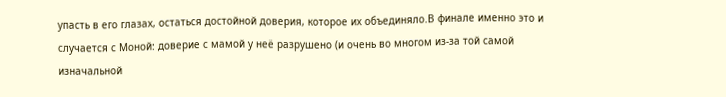упасть в его глазах, остаться достойной доверия, которое их объединяло.В финале именно это и случается с Моной: доверие с мамой у неё разрушено (и очень во многом из-за той самой изначальной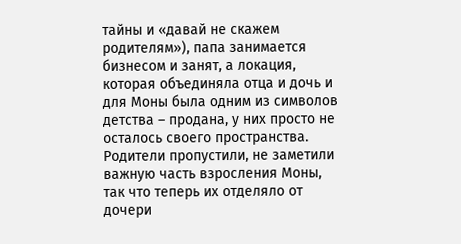тайны и «давай не скажем родителям»), папа занимается бизнесом и занят, а локация, которая объединяла отца и дочь и для Моны была одним из символов детства – продана, у них просто не осталось своего пространства.
Родители пропустили, не заметили важную часть взросления Моны, так что теперь их отделяло от дочери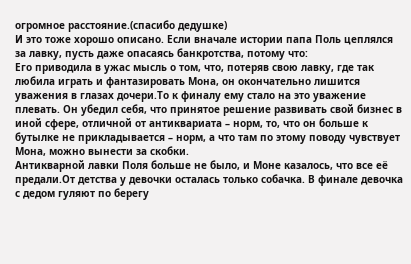огромное расстояние.(спасибо дедушке)
И это тоже хорошо описано. Если вначале истории папа Поль цеплялся за лавку, пусть даже опасаясь банкротства, потому что:
Его приводила в ужас мысль о том, что, потеряв свою лавку, где так любила играть и фантазировать Мона, он окончательно лишится уважения в глазах дочери.То к финалу ему стало на это уважение плевать. Он убедил себя, что принятое решение развивать свой бизнес в иной сфере, отличной от антиквариата – норм, то, что он больше к бутылке не прикладывается – норм, а что там по этому поводу чувствует Мона, можно вынести за скобки.
Антикварной лавки Поля больше не было, и Моне казалось, что все её предали.От детства у девочки осталась только собачка. В финале девочка с дедом гуляют по берегу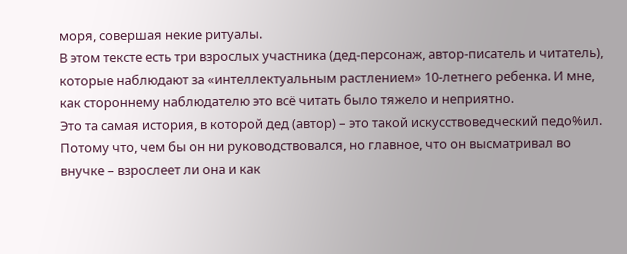моря, совершая некие ритуалы.
В этом тексте есть три взрослых участника (дед-персонаж, автор-писатель и читатель), которые наблюдают за «интеллектуальным растлением» 10-летнего ребенка. И мне, как стороннему наблюдателю это всё читать было тяжело и неприятно.
Это та самая история, в которой дед (автор) – это такой искусствоведческий педо%ил. Потому что, чем бы он ни руководствовался, но главное, что он высматривал во внучке – взрослеет ли она и как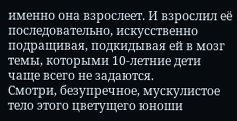именно она взрослеет. И взрослил её последовательно, искусственно подращивая, подкидывая ей в мозг темы, которыми 10-летние дети чаще всего не задаются.
Смотри, безупречное, мускулистое тело этого цветущего юноши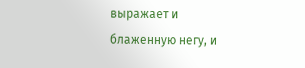выражает и блаженную негу, и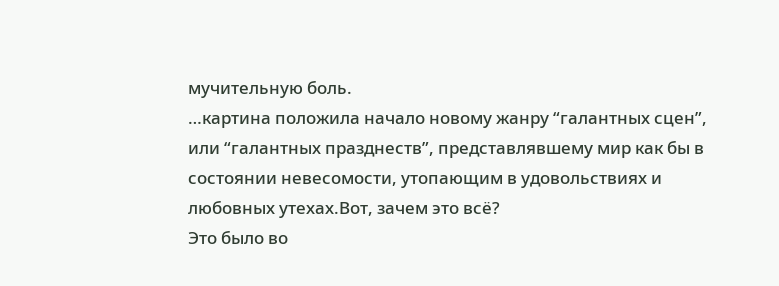мучительную боль.
…картина положила начало новому жанру “галантных сцен”, или “галантных празднеств”, представлявшему мир как бы в состоянии невесомости, утопающим в удовольствиях и любовных утехах.Вот, зачем это всё?
Это было во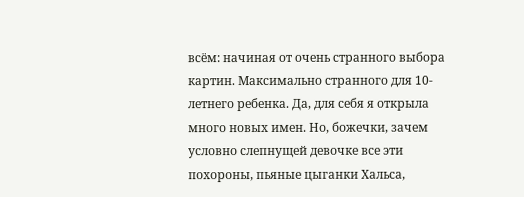всём: начиная от очень странного выбора картин. Максимально странного для 10-летнего ребенка. Да, для себя я открыла много новых имен. Но, божечки, зачем условно слепнущей девочке все эти похороны, пьяные цыганки Хальса,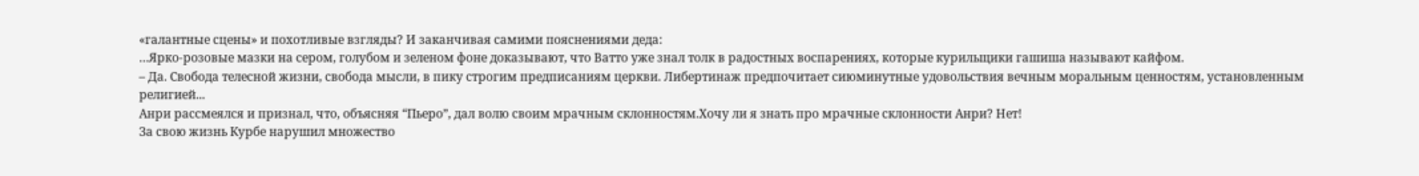«галантные сцены» и похотливые взгляды? И заканчивая самими пояснениями деда:
…Ярко-розовые мазки на сером, голубом и зеленом фоне доказывают, что Ватто уже знал толк в радостных воспарениях, которые курильщики гашиша называют кайфом.
– Да. Свобода телесной жизни, свобода мысли, в пику строгим предписаниям церкви. Либертинаж предпочитает сиюминутные удовольствия вечным моральным ценностям, установленным религией...
Анри рассмеялся и признал, что, объясняя “Пьеро”, дал волю своим мрачным склонностям.Хочу ли я знать про мрачные склонности Анри? Нет!
За свою жизнь Курбе нарушил множество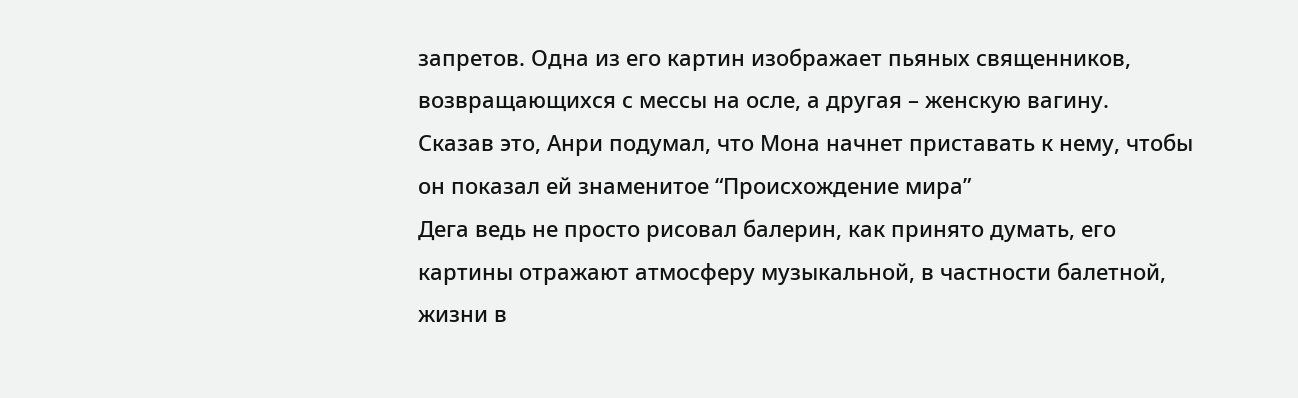запретов. Одна из его картин изображает пьяных священников, возвращающихся с мессы на осле, а другая – женскую вагину.
Сказав это, Анри подумал, что Мона начнет приставать к нему, чтобы он показал ей знаменитое “Происхождение мира”
Дега ведь не просто рисовал балерин, как принято думать, его картины отражают атмосферу музыкальной, в частности балетной, жизни в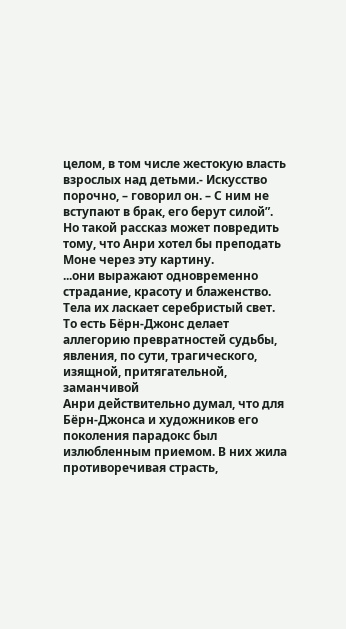целом, в том числе жестокую власть взрослых над детьми.- Искусство порочно, – говорил он. – С ним не вступают в брак, его берут силой”. Но такой рассказ может повредить тому, что Анри хотел бы преподать Моне через эту картину.
...они выражают одновременно страдание, красоту и блаженство. Тела их ласкает серебристый свет. То есть Бёрн-Джонс делает аллегорию превратностей судьбы, явления, по сути, трагического, изящной, притягательной, заманчивой
Анри действительно думал, что для Бёрн-Джонса и художников его поколения парадокс был излюбленным приемом. В них жила противоречивая страсть,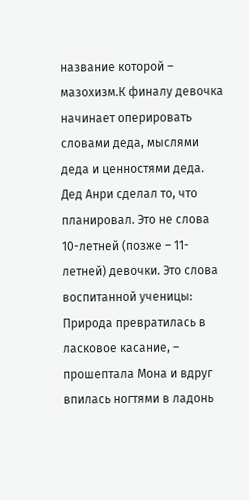название которой – мазохизм.К финалу девочка начинает оперировать словами деда, мыслями деда и ценностями деда. Дед Анри сделал то, что планировал. Это не слова 10-летней (позже – 11-летней) девочки. Это слова воспитанной ученицы:
Природа превратилась в ласковое касание, – прошептала Мона и вдруг впилась ногтями в ладонь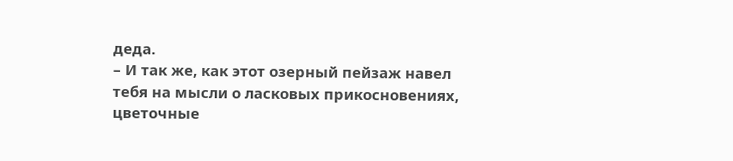деда.
– И так же, как этот озерный пейзаж навел тебя на мысли о ласковых прикосновениях, цветочные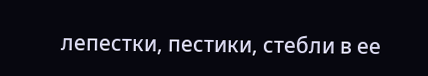лепестки, пестики, стебли в ее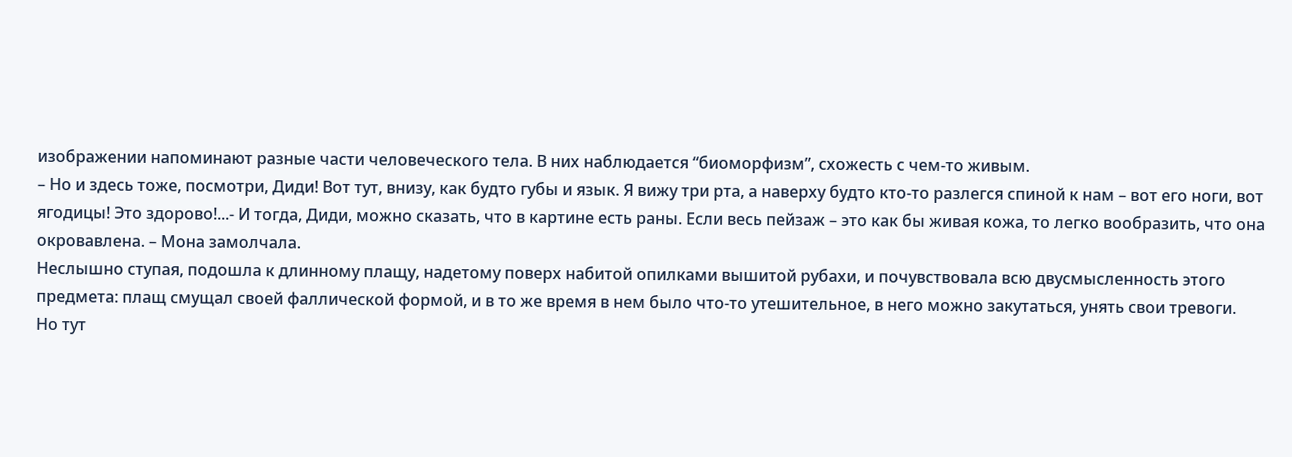изображении напоминают разные части человеческого тела. В них наблюдается “биоморфизм”, схожесть с чем-то живым.
– Но и здесь тоже, посмотри, Диди! Вот тут, внизу, как будто губы и язык. Я вижу три рта, а наверху будто кто-то разлегся спиной к нам – вот его ноги, вот ягодицы! Это здорово!...- И тогда, Диди, можно сказать, что в картине есть раны. Если весь пейзаж – это как бы живая кожа, то легко вообразить, что она окровавлена. – Мона замолчала.
Неслышно ступая, подошла к длинному плащу, надетому поверх набитой опилками вышитой рубахи, и почувствовала всю двусмысленность этого предмета: плащ смущал своей фаллической формой, и в то же время в нем было что-то утешительное, в него можно закутаться, унять свои тревоги.
Но тут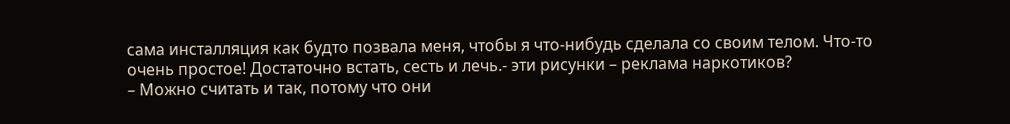сама инсталляция как будто позвала меня, чтобы я что-нибудь сделала со своим телом. Что-то очень простое! Достаточно встать, сесть и лечь.- эти рисунки – реклама наркотиков?
– Можно считать и так, потому что они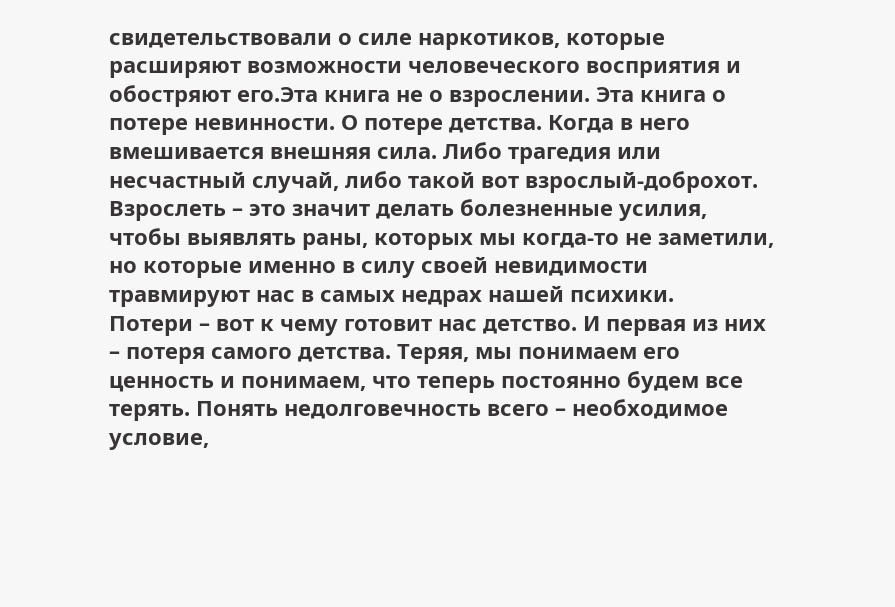свидетельствовали о силе наркотиков, которые расширяют возможности человеческого восприятия и обостряют его.Эта книга не о взрослении. Эта книга о потере невинности. О потере детства. Когда в него вмешивается внешняя сила. Либо трагедия или несчастный случай, либо такой вот взрослый-доброхот.
Взрослеть – это значит делать болезненные усилия, чтобы выявлять раны, которых мы когда-то не заметили, но которые именно в силу своей невидимости травмируют нас в самых недрах нашей психики.
Потери – вот к чему готовит нас детство. И первая из них – потеря самого детства. Теряя, мы понимаем его ценность и понимаем, что теперь постоянно будем все терять. Понять недолговечность всего – необходимое условие,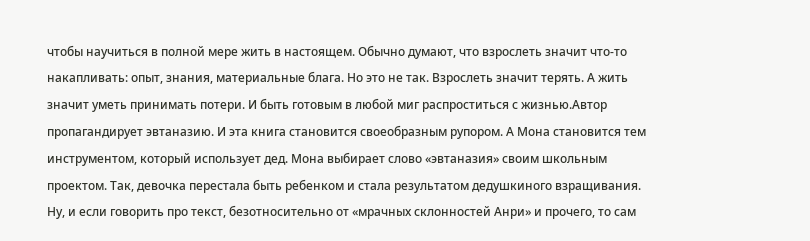чтобы научиться в полной мере жить в настоящем. Обычно думают, что взрослеть значит что-то накапливать: опыт, знания, материальные блага. Но это не так. Взрослеть значит терять. А жить значит уметь принимать потери. И быть готовым в любой миг распроститься с жизнью.Автор пропагандирует эвтаназию. И эта книга становится своеобразным рупором. А Мона становится тем инструментом, который использует дед. Мона выбирает слово «эвтаназия» своим школьным проектом. Так, девочка перестала быть ребенком и стала результатом дедушкиного взращивания.
Ну, и если говорить про текст, безотносительно от «мрачных склонностей Анри» и прочего, то сам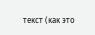текст (как это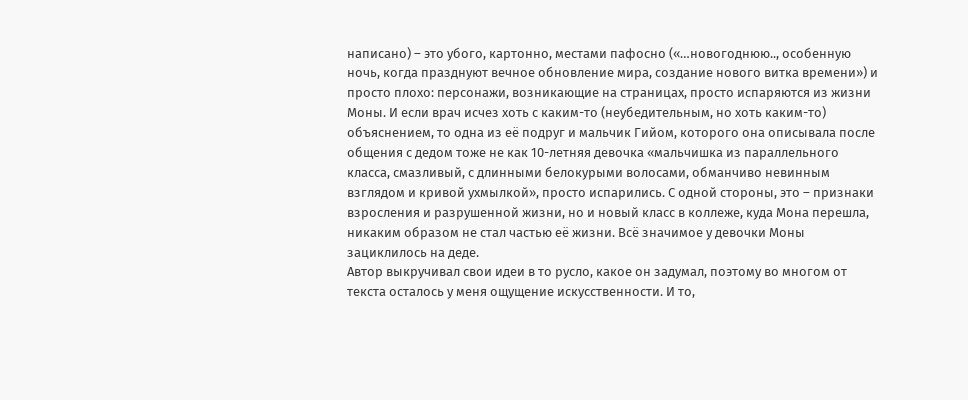написано) – это убого, картонно, местами пафосно («…новогоднюю.., особенную ночь, когда празднуют вечное обновление мира, создание нового витка времени») и просто плохо: персонажи, возникающие на страницах, просто испаряются из жизни Моны. И если врач исчез хоть с каким-то (неубедительным, но хоть каким-то) объяснением, то одна из её подруг и мальчик Гийом, которого она описывала после общения с дедом тоже не как 10-летняя девочка «мальчишка из параллельного класса, смазливый, с длинными белокурыми волосами, обманчиво невинным взглядом и кривой ухмылкой», просто испарились. С одной стороны, это – признаки взросления и разрушенной жизни, но и новый класс в коллеже, куда Мона перешла, никаким образом не стал частью её жизни. Всё значимое у девочки Моны зациклилось на деде.
Автор выкручивал свои идеи в то русло, какое он задумал, поэтому во многом от текста осталось у меня ощущение искусственности. И то,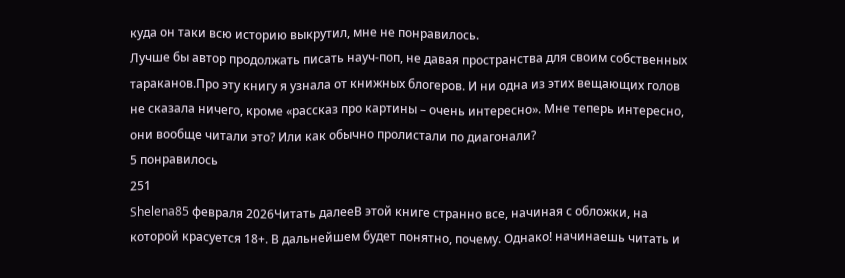куда он таки всю историю выкрутил, мне не понравилось.
Лучше бы автор продолжать писать науч-поп, не давая пространства для своим собственных тараканов.Про эту книгу я узнала от книжных блогеров. И ни одна из этих вещающих голов не сказала ничего, кроме «рассказ про картины – очень интересно». Мне теперь интересно, они вообще читали это? Или как обычно пролистали по диагонали?
5 понравилось
251
Shelena85 февраля 2026Читать далееВ этой книге странно все, начиная с обложки, на которой красуется 18+. В дальнейшем будет понятно, почему. Однако! начинаешь читать и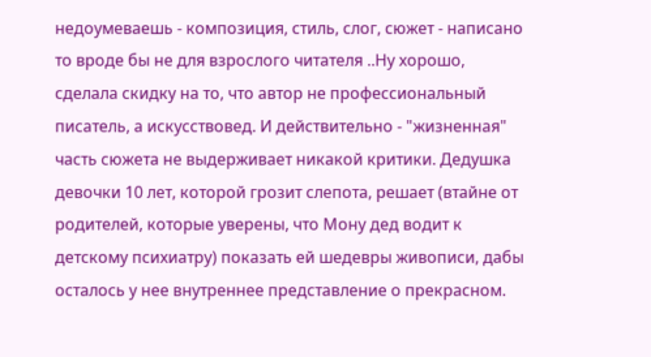недоумеваешь - композиция, стиль, слог, сюжет - написано то вроде бы не для взрослого читателя ..Ну хорошо, сделала скидку на то, что автор не профессиональный писатель, а искусствовед. И действительно - "жизненная" часть сюжета не выдерживает никакой критики. Дедушка девочки 10 лет, которой грозит слепота, решает (втайне от родителей, которые уверены, что Мону дед водит к детскому психиатру) показать ей шедевры живописи, дабы осталось у нее внутреннее представление о прекрасном.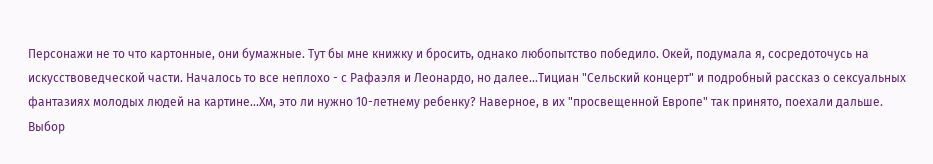Персонажи не то что картонные, они бумажные. Тут бы мне книжку и бросить, однако любопытство победило. Окей, подумала я, сосредоточусь на искусствоведческой части. Началось то все неплохо - с Рафаэля и Леонардо, но далее...Тициан "Сельский концерт" и подробный рассказ о сексуальных фантазиях молодых людей на картине...Хм, это ли нужно 10-летнему ребенку? Наверное, в их "просвещенной Европе" так принято, поехали дальше. Выбор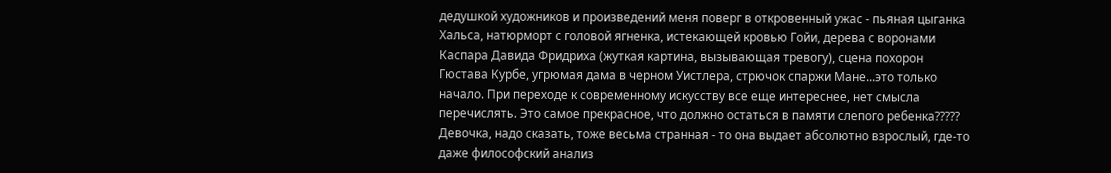дедушкой художников и произведений меня поверг в откровенный ужас - пьяная цыганка Хальса, натюрморт с головой ягненка, истекающей кровью Гойи, дерева с воронами Каспара Давида Фридриха (жуткая картина, вызывающая тревогу), сцена похорон Гюстава Курбе, угрюмая дама в черном Уистлера, стрючок спаржи Мане...это только начало. При переходе к современному искусству все еще интереснее, нет смысла перечислять. Это самое прекрасное, что должно остаться в памяти слепого ребенка????? Девочка, надо сказать, тоже весьма странная - то она выдает абсолютно взрослый, где-то даже философский анализ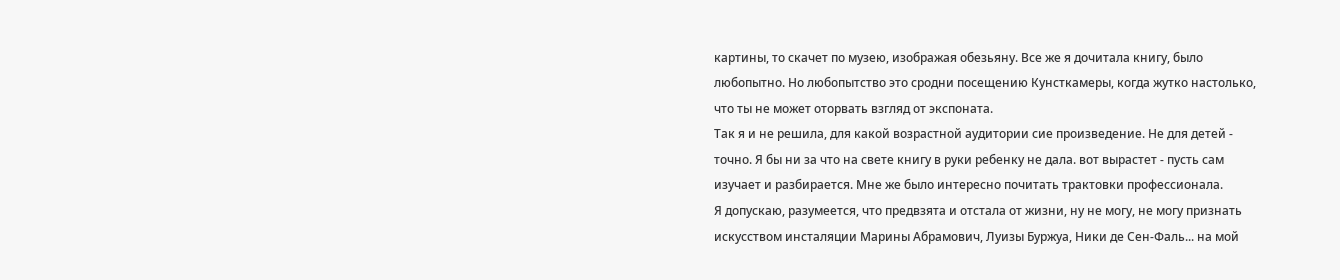картины, то скачет по музею, изображая обезьяну. Все же я дочитала книгу, было любопытно. Но любопытство это сродни посещению Кунсткамеры, когда жутко настолько, что ты не может оторвать взгляд от экспоната.
Так я и не решила, для какой возрастной аудитории сие произведение. Не для детей - точно. Я бы ни за что на свете книгу в руки ребенку не дала. вот вырастет - пусть сам изучает и разбирается. Мне же было интересно почитать трактовки профессионала.
Я допускаю, разумеется, что предвзята и отстала от жизни, ну не могу, не могу признать искусством инсталяции Марины Абрамович, Луизы Буржуа, Ники де Сен-Фаль... на мой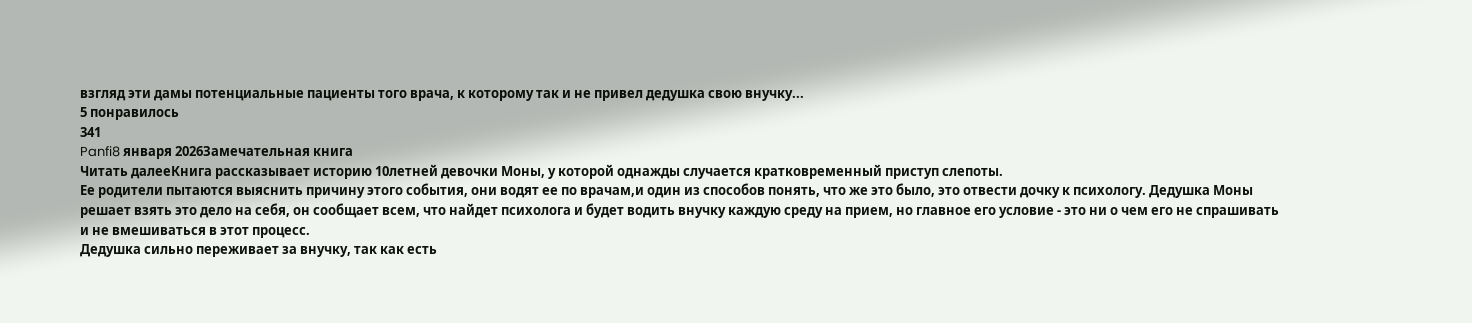взгляд эти дамы потенциальные пациенты того врача, к которому так и не привел дедушка свою внучку...
5 понравилось
341
Panfi8 января 2026Замечательная книга
Читать далееКнига рассказывает историю 10летней девочки Моны, у которой однажды случается кратковременный приступ слепоты.
Ее родители пытаются выяснить причину этого события, они водят ее по врачам,и один из способов понять, что же это было, это отвести дочку к психологу. Дедушка Моны решает взять это дело на себя, он сообщает всем, что найдет психолога и будет водить внучку каждую среду на прием, но главное его условие - это ни о чем его не спрашивать и не вмешиваться в этот процесс.
Дедушка сильно переживает за внучку, так как есть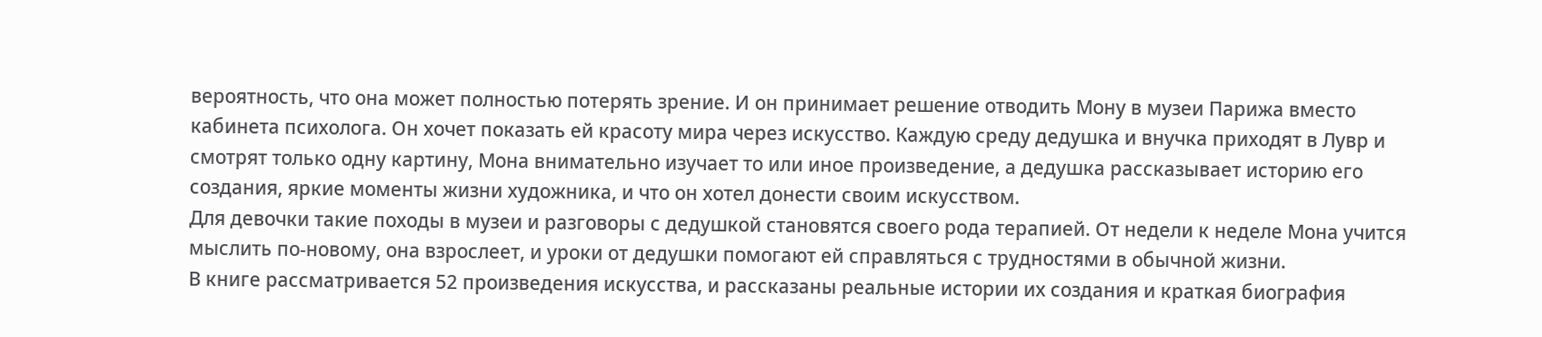вероятность, что она может полностью потерять зрение. И он принимает решение отводить Мону в музеи Парижа вместо кабинета психолога. Он хочет показать ей красоту мира через искусство. Каждую среду дедушка и внучка приходят в Лувр и смотрят только одну картину, Мона внимательно изучает то или иное произведение, а дедушка рассказывает историю его создания, яркие моменты жизни художника, и что он хотел донести своим искусством.
Для девочки такие походы в музеи и разговоры с дедушкой становятся своего рода терапией. От недели к неделе Мона учится мыслить по-новому, она взрослеет, и уроки от дедушки помогают ей справляться с трудностями в обычной жизни.
В книге рассматривается 52 произведения искусства, и рассказаны реальные истории их создания и краткая биография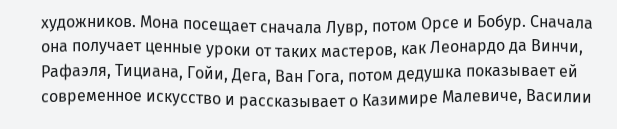художников. Мона посещает сначала Лувр, потом Орсе и Бобур. Сначала она получает ценные уроки от таких мастеров, как Леонардо да Винчи, Рафаэля, Тициана, Гойи, Дега, Ван Гога, потом дедушка показывает ей современное искусство и рассказывает о Казимире Малевиче, Василии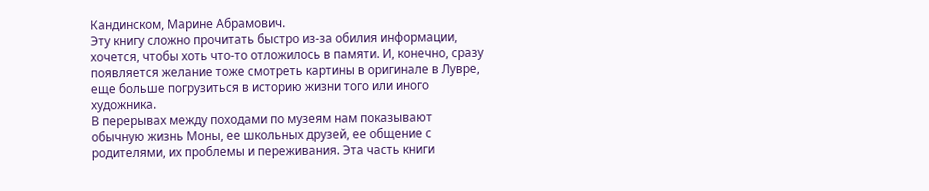Кандинском, Марине Абрамович.
Эту книгу сложно прочитать быстро из-за обилия информации, хочется, чтобы хоть что-то отложилось в памяти. И, конечно, сразу появляется желание тоже смотреть картины в оригинале в Лувре, еще больше погрузиться в историю жизни того или иного художника.
В перерывах между походами по музеям нам показывают обычную жизнь Моны, ее школьных друзей, ее общение с родителями, их проблемы и переживания. Эта часть книги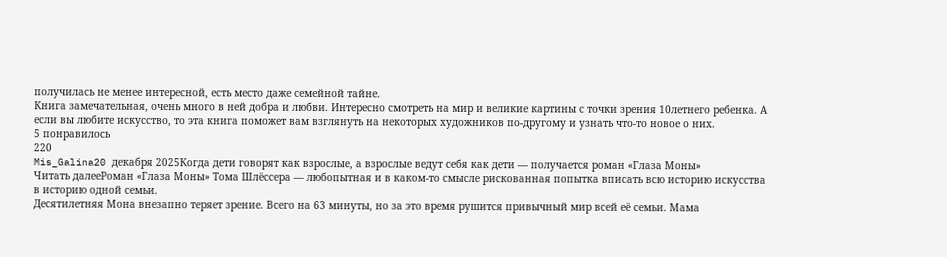получилась не менее интересной, есть место даже семейной тайне.
Книга замечательная, очень много в ней добра и любви. Интересно смотреть на мир и великие картины с точки зрения 10летнего ребенка. А если вы любите искусство, то эта книга поможет вам взглянуть на некоторых художников по-другому и узнать что-то новое о них.
5 понравилось
220
Mis_Galina20 декабря 2025Когда дети говорят как взрослые, а взрослые ведут себя как дети — получается роман «Глаза Моны»
Читать далееРоман «Глаза Моны» Тома Шлёссера — любопытная и в каком-то смысле рискованная попытка вписать всю историю искусства в историю одной семьи.
Десятилетняя Мона внезапно теряет зрение. Всего на 63 минуты, но за это время рушится привычный мир всей её семьи. Мама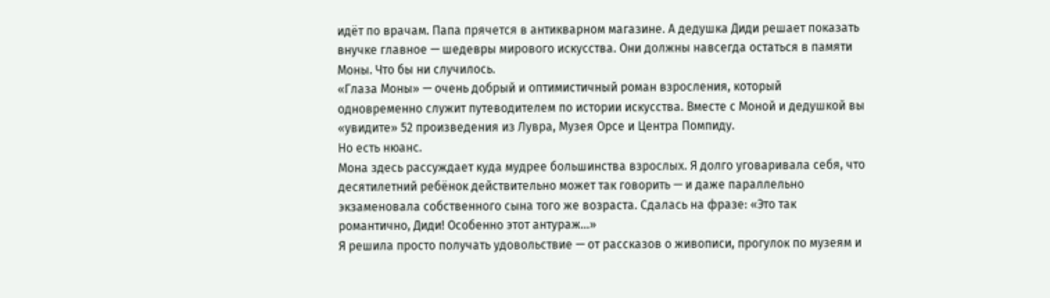идёт по врачам. Папа прячется в антикварном магазине. А дедушка Диди решает показать внучке главное — шедевры мирового искусства. Они должны навсегда остаться в памяти Моны. Что бы ни случилось.
«Глаза Моны» — очень добрый и оптимистичный роман взросления, который одновременно служит путеводителем по истории искусства. Вместе с Моной и дедушкой вы «увидите» 52 произведения из Лувра, Музея Орсе и Центра Помпиду.
Но есть нюанс.
Мона здесь рассуждает куда мудрее большинства взрослых. Я долго уговаривала себя, что десятилетний ребёнок действительно может так говорить — и даже параллельно экзаменовала собственного сына того же возраста. Сдалась на фразе: «Это так романтично, Диди! Особенно этот антураж...»
Я решила просто получать удовольствие — от рассказов о живописи, прогулок по музеям и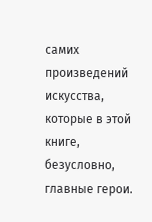самих произведений искусства, которые в этой книге, безусловно, главные герои.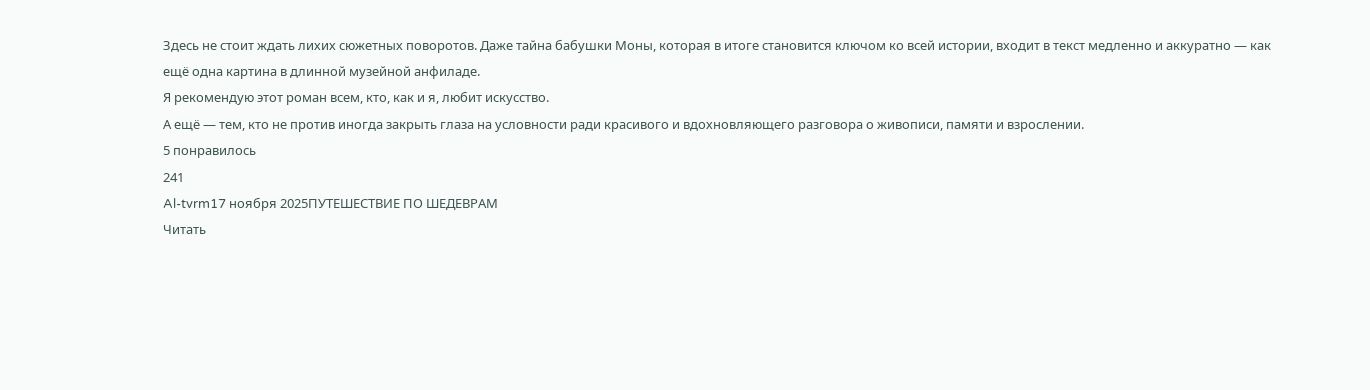Здесь не стоит ждать лихих сюжетных поворотов. Даже тайна бабушки Моны, которая в итоге становится ключом ко всей истории, входит в текст медленно и аккуратно — как ещё одна картина в длинной музейной анфиладе.
Я рекомендую этот роман всем, кто, как и я, любит искусство.
А ещё — тем, кто не против иногда закрыть глаза на условности ради красивого и вдохновляющего разговора о живописи, памяти и взрослении.
5 понравилось
241
Al-tvrm17 ноября 2025ПУТЕШЕСТВИЕ ПО ШЕДЕВРАМ
Читать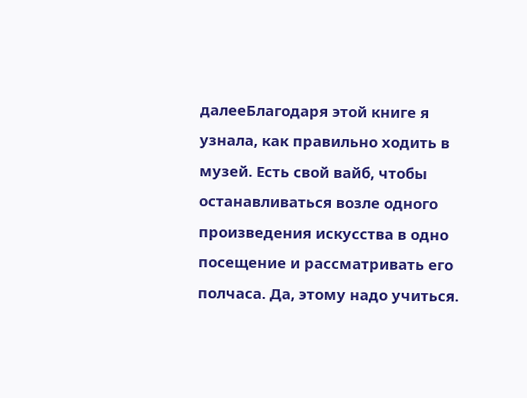далееБлагодаря этой книге я узнала, как правильно ходить в музей. Есть свой вайб, чтобы останавливаться возле одного произведения искусства в одно посещение и рассматривать его полчаса. Да, этому надо учиться.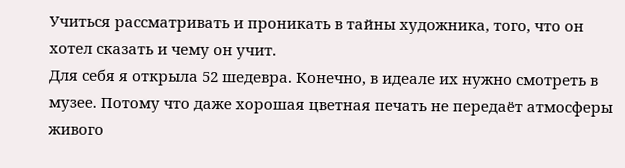Учиться рассматривать и проникать в тайны художника, того, что он хотел сказать и чему он учит.
Для себя я открыла 52 шедевра. Конечно, в идеале их нужно смотреть в музее. Потому что даже хорошая цветная печать не передаёт атмосферы живого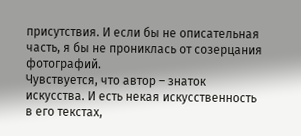присутствия. И если бы не описательная часть, я бы не прониклась от созерцания фотографий.
Чувствуется, что автор – знаток искусства. И есть некая искусственность в его текстах,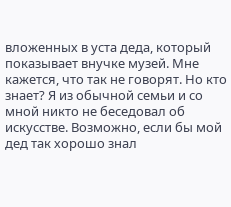вложенных в уста деда, который показывает внучке музей. Мне кажется, что так не говорят. Но кто знает? Я из обычной семьи и со мной никто не беседовал об искусстве. Возможно, если бы мой дед так хорошо знал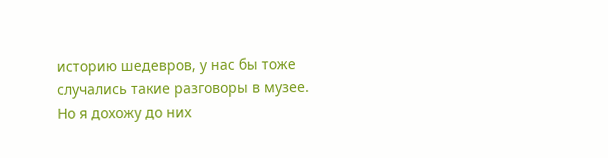историю шедевров, у нас бы тоже случались такие разговоры в музее. Но я дохожу до них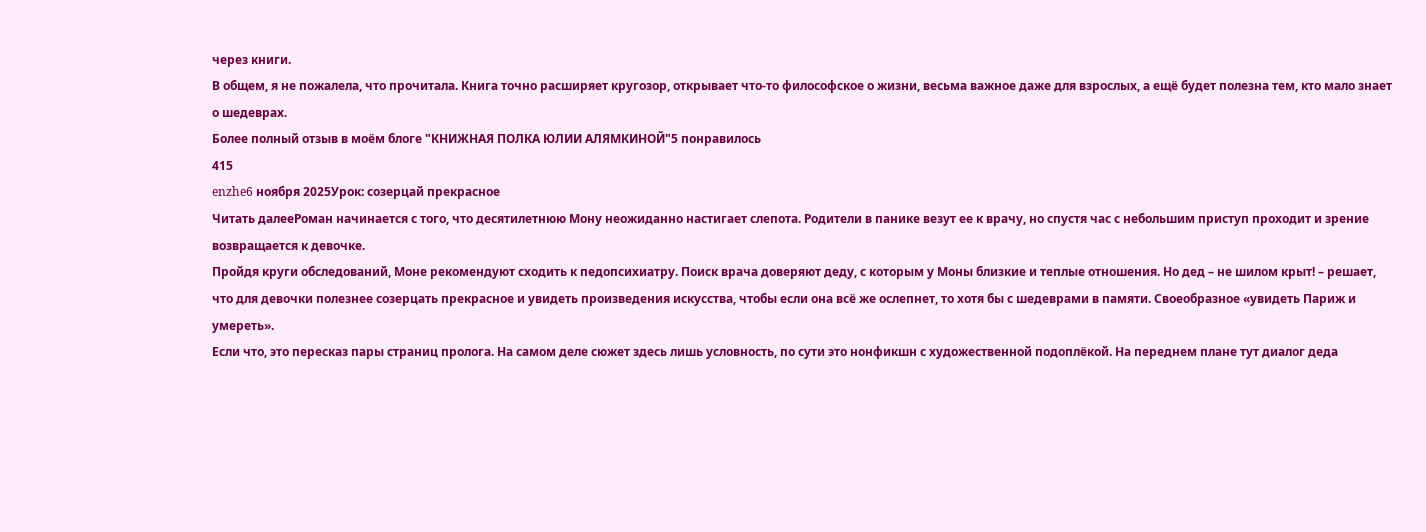через книги.
В общем, я не пожалела, что прочитала. Книга точно расширяет кругозор, открывает что-то философское о жизни, весьма важное даже для взрослых, а ещё будет полезна тем, кто мало знает о шедеврах.
Более полный отзыв в моём блоге "КНИЖНАЯ ПОЛКА ЮЛИИ АЛЯМКИНОЙ"5 понравилось
415
enzhe6 ноября 2025Урок: созерцай прекрасное
Читать далееРоман начинается с того, что десятилетнюю Мону неожиданно настигает слепота. Родители в панике везут ее к врачу, но спустя час с небольшим приступ проходит и зрение возвращается к девочке.
Пройдя круги обследований, Моне рекомендуют сходить к педопсихиатру. Поиск врача доверяют деду, с которым у Моны близкие и теплые отношения. Но дед – не шилом крыт! – решает, что для девочки полезнее созерцать прекрасное и увидеть произведения искусства, чтобы если она всё же ослепнет, то хотя бы с шедеврами в памяти. Своеобразное «увидеть Париж и умереть».
Если что, это пересказ пары страниц пролога. На самом деле сюжет здесь лишь условность, по сути это нонфикшн с художественной подоплёкой. На переднем плане тут диалог деда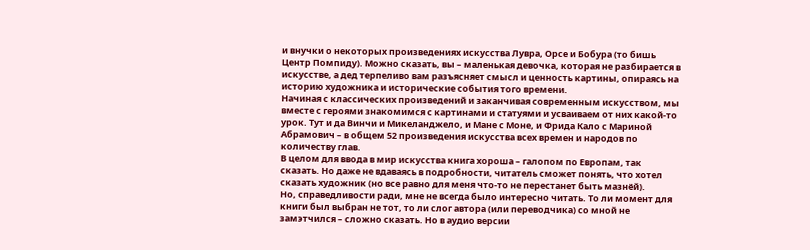и внучки о некоторых произведениях искусства Лувра, Орсе и Бобура (то бишь Центр Помпиду). Можно сказать, вы – маленькая девочка, которая не разбирается в искусстве, а дед терпеливо вам разъясняет смысл и ценность картины, опираясь на историю художника и исторические события того времени.
Начиная с классических произведений и заканчивая современным искусством, мы вместе с героями знакомимся с картинами и статуями и усваиваем от них какой-то урок. Тут и да Винчи и Микеланджело, и Мане с Моне, и Фрида Кало с Мариной Абрамович – в общем 52 произведения искусства всех времен и народов по количеству глав.
В целом для ввода в мир искусства книга хороша – галопом по Европам, так сказать. Но даже не вдаваясь в подробности, читатель сможет понять, что хотел сказать художник (но все равно для меня что-то не перестанет быть мазнёй).
Но, справедливости ради, мне не всегда было интересно читать. То ли момент для книги был выбран не тот, то ли слог автора (или переводчика) со мной не замэтчился – сложно сказать. Но в аудио версии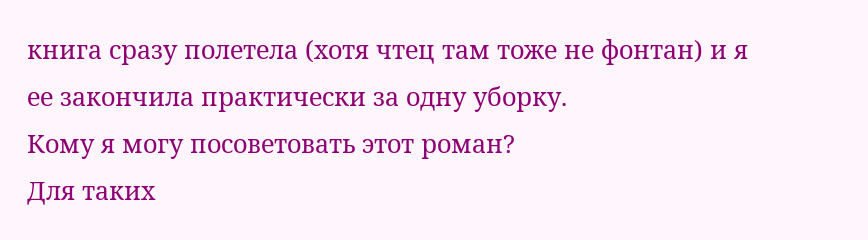книга сразу полетела (хотя чтец там тоже не фонтан) и я ее закончила практически за одну уборку.
Кому я могу посоветовать этот роман?
Для таких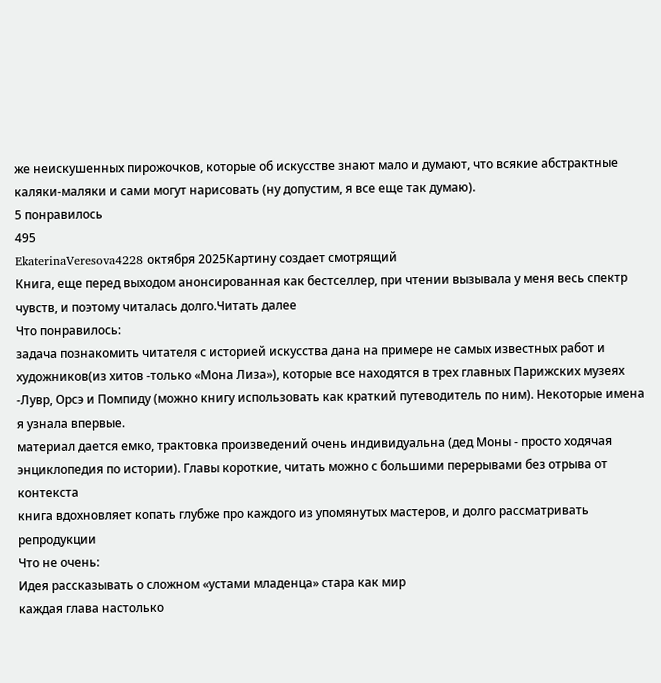же неискушенных пирожочков, которые об искусстве знают мало и думают, что всякие абстрактные каляки-маляки и сами могут нарисовать (ну допустим, я все еще так думаю).
5 понравилось
495
EkaterinaVeresova4228 октября 2025Картину создает смотрящий
Книга, еще перед выходом анонсированная как бестселлер, при чтении вызывала у меня весь спектр чувств, и поэтому читалась долго.Читать далее
Что понравилось:
задача познакомить читателя с историей искусства дана на примере не самых известных работ и художников(из хитов -только «Мона Лиза»), которые все находятся в трех главных Парижских музеях -Лувр, Орсэ и Помпиду (можно книгу использовать как краткий путеводитель по ним). Некоторые имена я узнала впервые.
материал дается емко, трактовка произведений очень индивидуальна (дед Моны - просто ходячая энциклопедия по истории). Главы короткие, читать можно с большими перерывами без отрыва от контекста
книга вдохновляет копать глубже про каждого из упомянутых мастеров, и долго рассматривать репродукции
Что не очень:
Идея рассказывать о сложном «устами младенца» стара как мир
каждая глава настолько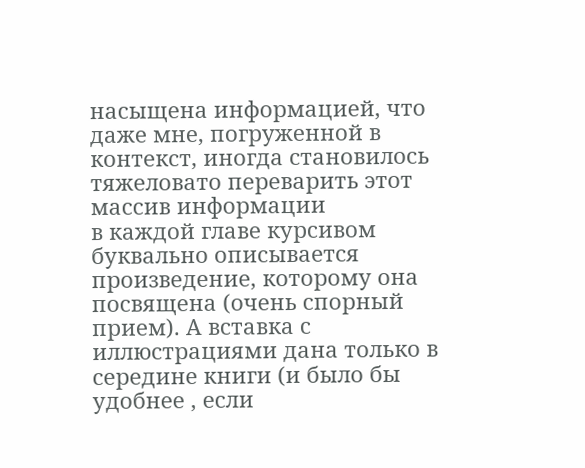насыщена информацией, что даже мне, погруженной в контекст, иногда становилось тяжеловато переварить этот массив информации
в каждой главе курсивом буквально описывается произведение, которому она посвящена (очень спорный прием). А вставка с иллюстрациями дана только в середине книги (и было бы удобнее , если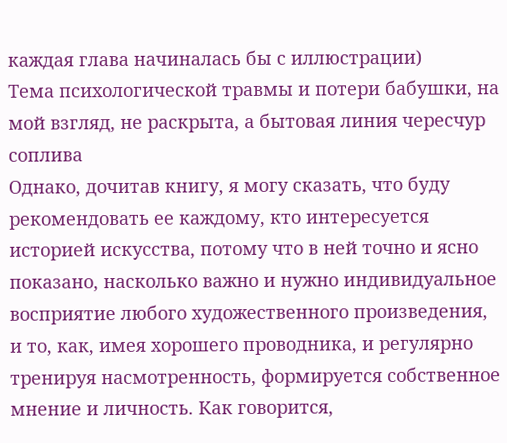каждая глава начиналась бы с иллюстрации)
Тема психологической травмы и потери бабушки, на мой взгляд, не раскрыта, а бытовая линия чересчур соплива
Однако, дочитав книгу, я могу сказать, что буду рекомендовать ее каждому, кто интересуется историей искусства, потому что в ней точно и ясно показано, насколько важно и нужно индивидуальное восприятие любого художественного произведения, и то, как, имея хорошего проводника, и регулярно тренируя насмотренность, формируется собственное мнение и личность. Как говорится,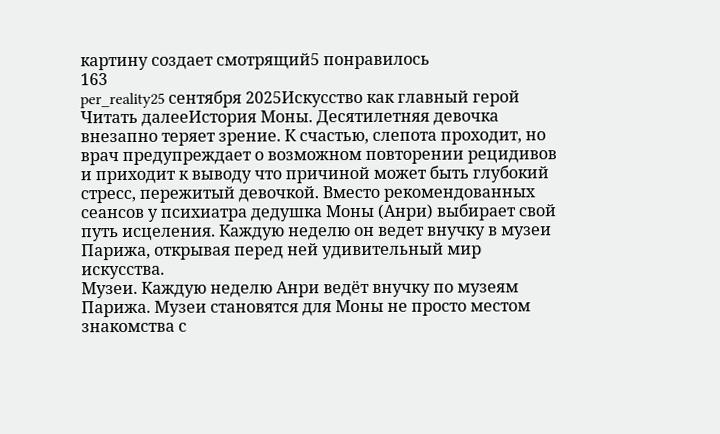картину создает смотрящий5 понравилось
163
per_reality25 сентября 2025Искусство как главный герой
Читать далееИстория Моны. Десятилетняя девочка внезапно теряет зрение. К счастью, слепота проходит, но врач предупреждает о возможном повторении рецидивов и приходит к выводу что причиной может быть глубокий стресс, пережитый девочкой. Вместо рекомендованных сеансов у психиатра дедушка Моны (Анри) выбирает свой путь исцеления. Каждую неделю он ведет внучку в музеи Парижа, открывая перед ней удивительный мир искусства.
Музеи. Каждую неделю Анри ведёт внучку по музеям Парижа. Музеи становятся для Моны не просто местом знакомства с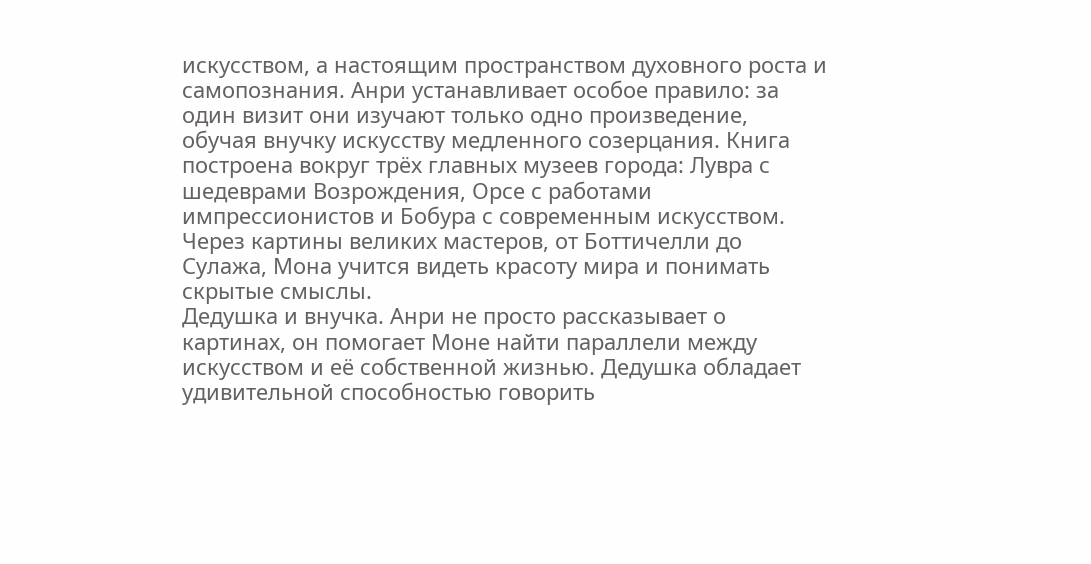искусством, а настоящим пространством духовного роста и самопознания. Анри устанавливает особое правило: за один визит они изучают только одно произведение, обучая внучку искусству медленного созерцания. Книга построена вокруг трёх главных музеев города: Лувра с шедеврами Возрождения, Орсе с работами импрессионистов и Бобура с современным искусством. Через картины великих мастеров, от Боттичелли до Сулажа, Мона учится видеть красоту мира и понимать скрытые смыслы.
Дедушка и внучка. Анри не просто рассказывает о картинах, он помогает Моне найти параллели между искусством и её собственной жизнью. Дедушка обладает удивительной способностью говорить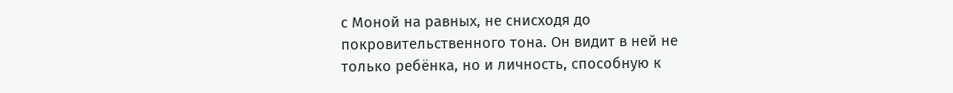с Моной на равных, не снисходя до покровительственного тона. Он видит в ней не только ребёнка, но и личность, способную к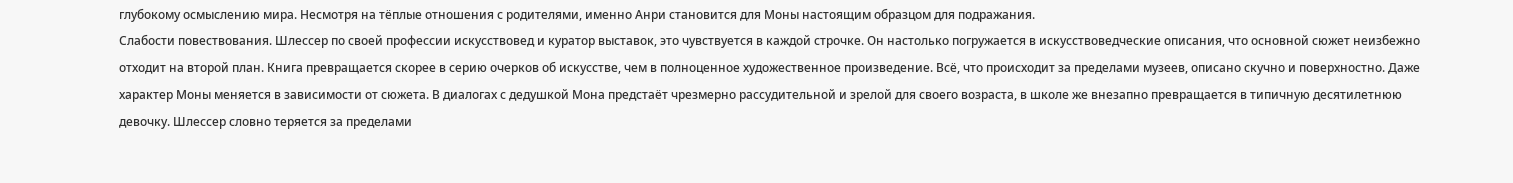глубокому осмыслению мира. Несмотря на тёплые отношения с родителями, именно Анри становится для Моны настоящим образцом для подражания.
Слабости повествования. Шлессер по своей профессии искусствовед и куратор выставок, это чувствуется в каждой строчке. Он настолько погружается в искусствоведческие описания, что основной сюжет неизбежно отходит на второй план. Книга превращается скорее в серию очерков об искусстве, чем в полноценное художественное произведение. Всё, что происходит за пределами музеев, описано скучно и поверхностно. Даже характер Моны меняется в зависимости от сюжета. В диалогах с дедушкой Мона предстаёт чрезмерно рассудительной и зрелой для своего возраста, в школе же внезапно превращается в типичную десятилетнюю девочку. Шлессер словно теряется за пределами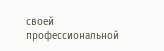своей профессиональной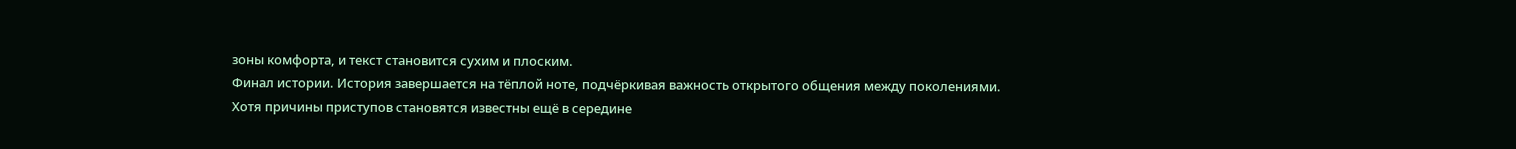зоны комфорта, и текст становится сухим и плоским.
Финал истории. История завершается на тёплой ноте, подчёркивая важность открытого общения между поколениями. Хотя причины приступов становятся известны ещё в середине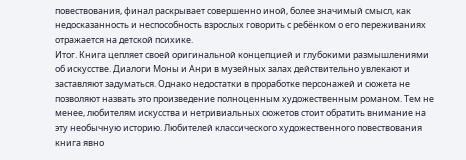повествования, финал раскрывает совершенно иной, более значимый смысл, как недосказанность и неспособность взрослых говорить с ребёнком о его переживаниях отражается на детской психике.
Итог. Книга цепляет своей оригинальной концепцией и глубокими размышлениями об искусстве. Диалоги Моны и Анри в музейных залах действительно увлекают и заставляют задуматься. Однако недостатки в проработке персонажей и сюжета не позволяют назвать это произведение полноценным художественным романом. Тем не менее, любителям искусства и нетривиальных сюжетов стоит обратить внимание на эту необычную историю. Любителей классического художественного повествования книга явно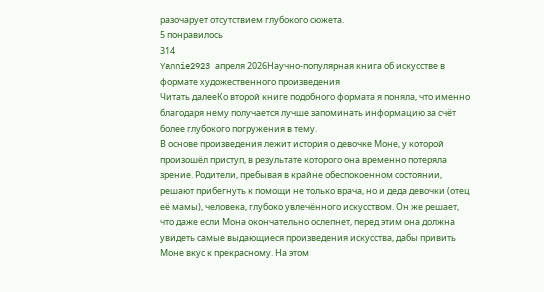разочарует отсутствием глубокого сюжета.
5 понравилось
314
Yannie2923 апреля 2026Научно-популярная книга об искусстве в формате художественного произведения
Читать далееКо второй книге подобного формата я поняла, что именно благодаря нему получается лучше запоминать информацию за счёт более глубокого погружения в тему.
В основе произведения лежит история о девочке Моне, у которой произошёл приступ, в результате которого она временно потеряла зрение. Родители, пребывая в крайне обеспокоенном состоянии, решают прибегнуть к помощи не только врача, но и деда девочки (отец её мамы), человека, глубоко увлечённого искусством. Он же решает, что даже если Мона окончательно ослепнет, перед этим она должна увидеть самые выдающиеся произведения искусства, дабы привить Моне вкус к прекрасному. На этом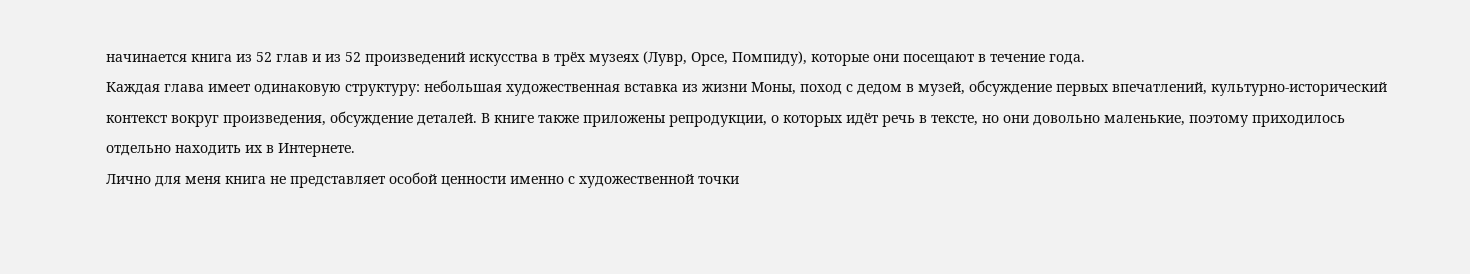начинается книга из 52 глав и из 52 произведений искусства в трёх музеях (Лувр, Орсе, Помпиду), которые они посещают в течение года.
Каждая глава имеет одинаковую структуру: небольшая художественная вставка из жизни Моны, поход с дедом в музей, обсуждение первых впечатлений, культурно-исторический контекст вокруг произведения, обсуждение деталей. В книге также приложены репродукции, о которых идёт речь в тексте, но они довольно маленькие, поэтому приходилось отдельно находить их в Интернете.
Лично для меня книга не представляет особой ценности именно с художественной точки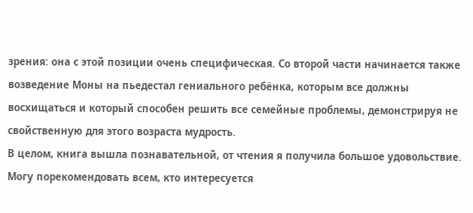зрения: она с этой позиции очень специфическая. Со второй части начинается также возведение Моны на пьедестал гениального ребёнка, которым все должны восхищаться и который способен решить все семейные проблемы, демонстрируя не свойственную для этого возраста мудрость.
В целом, книга вышла познавательной, от чтения я получила большое удовольствие. Могу порекомендовать всем, кто интересуется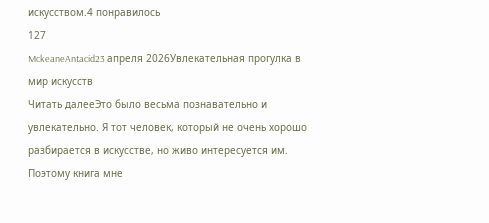искусством.4 понравилось
127
MckeaneAntacid23 апреля 2026Увлекательная прогулка в мир искусств
Читать далееЭто было весьма познавательно и увлекательно. Я тот человек, который не очень хорошо разбирается в искусстве, но живо интересуется им. Поэтому книга мне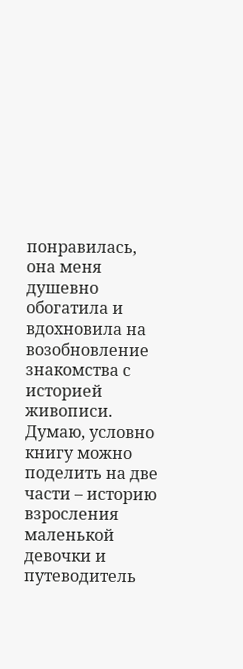понравилась, она меня душевно обогатила и вдохновила на возобновление знакомства с историей живописи.
Думаю, условно книгу можно поделить на две части – историю взросления маленькой девочки и путеводитель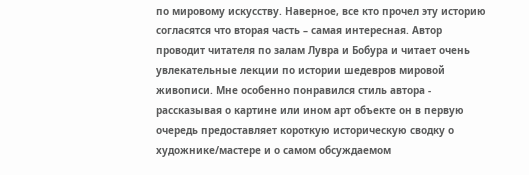по мировому искусству. Наверное, все кто прочел эту историю согласятся что вторая часть – самая интересная. Автор проводит читателя по залам Лувра и Бобура и читает очень увлекательные лекции по истории шедевров мировой живописи. Мне особенно понравился стиль автора - рассказывая о картине или ином арт объекте он в первую очередь предоставляет короткую историческую сводку о художнике/мастере и о самом обсуждаемом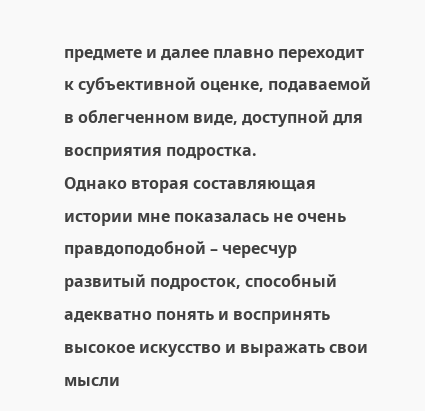предмете и далее плавно переходит к субъективной оценке, подаваемой в облегченном виде, доступной для восприятия подростка.
Однако вторая составляющая истории мне показалась не очень правдоподобной – чересчур развитый подросток, способный адекватно понять и воспринять высокое искусство и выражать свои мысли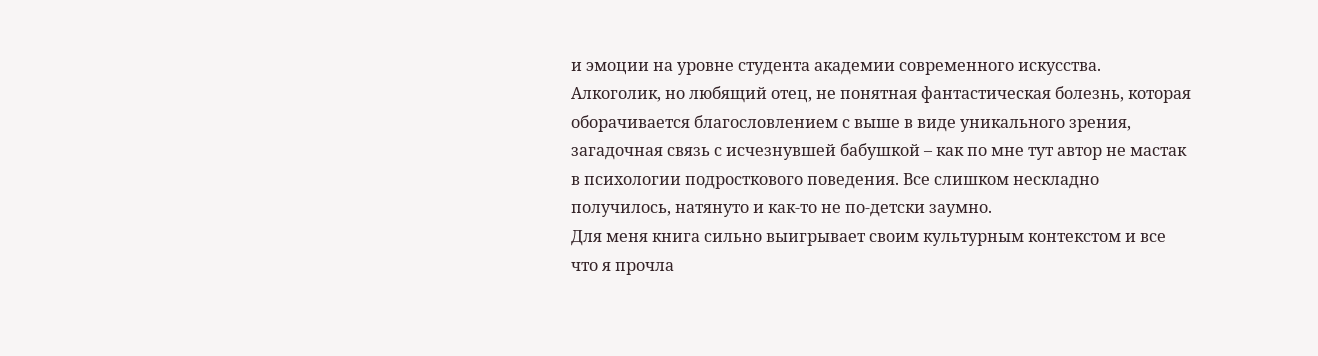и эмоции на уровне студента академии современного искусства. Алкоголик, но любящий отец, не понятная фантастическая болезнь, которая оборачивается благословлением с выше в виде уникального зрения, загадочная связь с исчезнувшей бабушкой – как по мне тут автор не мастак в психологии подросткового поведения. Все слишком нескладно получилось, натянуто и как-то не по-детски заумно.
Для меня книга сильно выигрывает своим культурным контекстом и все что я прочла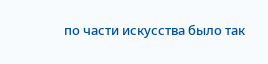по части искусства было так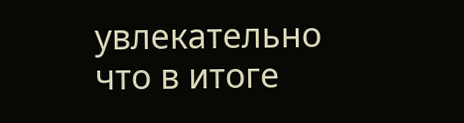увлекательно что в итоге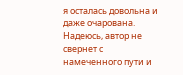я осталась довольна и даже очарована. Надеюсь, автор не свернет с намеченного пути и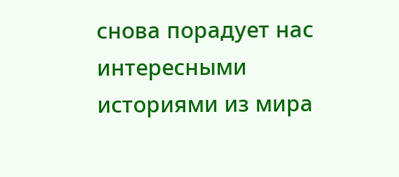снова порадует нас интересными историями из мира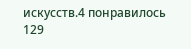искусств.4 понравилось
129